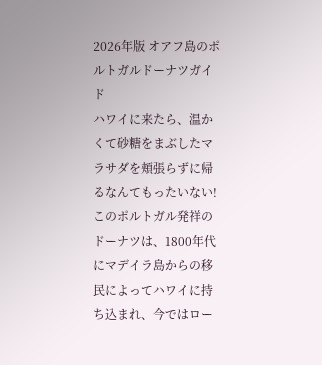2026年版 オアフ島のポルトガルドーナツガイド
ハワイに来たら、温かくて砂糖をまぶしたマラサダを頬張らずに帰るなんてもったいない!このポルトガル発祥のドーナツは、1800年代にマデイラ島からの移民によってハワイに持ち込まれ、今ではロー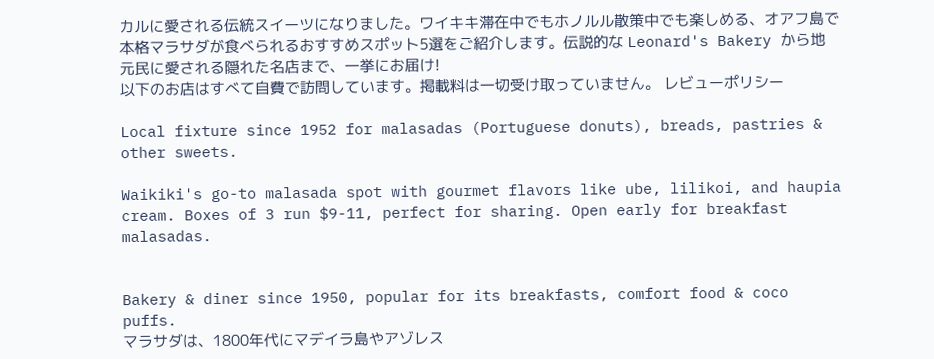カルに愛される伝統スイーツになりました。ワイキキ滞在中でもホノルル散策中でも楽しめる、オアフ島で本格マラサダが食べられるおすすめスポット5選をご紹介します。伝説的な Leonard's Bakery から地元民に愛される隠れた名店まで、一挙にお届け!
以下のお店はすべて自費で訪問しています。掲載料は一切受け取っていません。 レビューポリシー

Local fixture since 1952 for malasadas (Portuguese donuts), breads, pastries & other sweets.

Waikiki's go-to malasada spot with gourmet flavors like ube, lilikoi, and haupia cream. Boxes of 3 run $9-11, perfect for sharing. Open early for breakfast malasadas.


Bakery & diner since 1950, popular for its breakfasts, comfort food & coco puffs.
マラサダは、1800年代にマデイラ島やアゾレス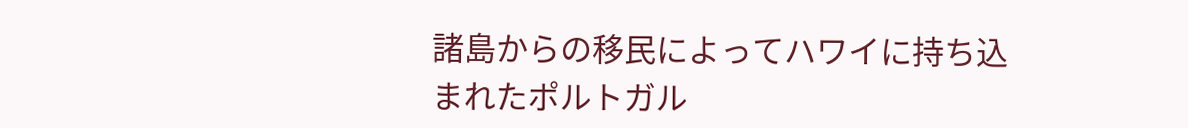諸島からの移民によってハワイに持ち込まれたポルトガル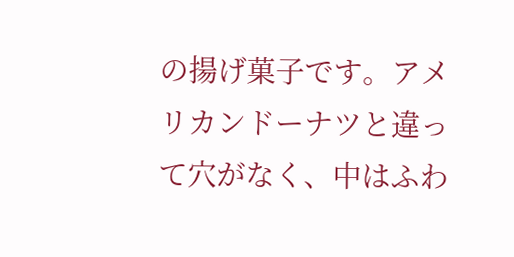の揚げ菓子です。アメリカンドーナツと違って穴がなく、中はふわ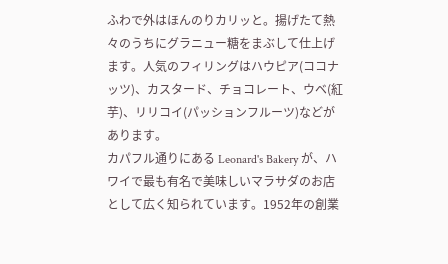ふわで外はほんのりカリッと。揚げたて熱々のうちにグラニュー糖をまぶして仕上げます。人気のフィリングはハウピア(ココナッツ)、カスタード、チョコレート、ウベ(紅芋)、リリコイ(パッションフルーツ)などがあります。
カパフル通りにある Leonard's Bakery が、ハワイで最も有名で美味しいマラサダのお店として広く知られています。1952年の創業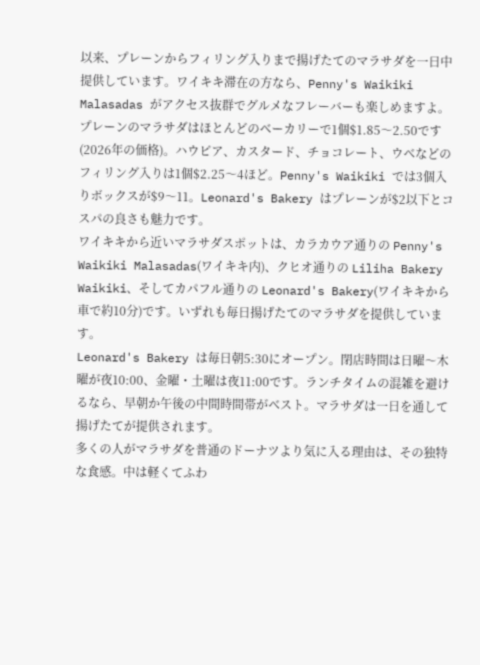以来、プレーンからフィリング入りまで揚げたてのマラサダを一日中提供しています。ワイキキ滞在の方なら、Penny's Waikiki Malasadas がアクセス抜群でグルメなフレーバーも楽しめますよ。
プレーンのマラサダはほとんどのベーカリーで1個$1.85〜2.50です(2026年の価格)。ハウピア、カスタード、チョコレート、ウベなどのフィリング入りは1個$2.25〜4ほど。Penny's Waikiki では3個入りボックスが$9〜11。Leonard's Bakery はプレーンが$2以下とコスパの良さも魅力です。
ワイキキから近いマラサダスポットは、カラカウア通りの Penny's Waikiki Malasadas(ワイキキ内)、クヒオ通りの Liliha Bakery Waikiki、そしてカパフル通りの Leonard's Bakery(ワイキキから車で約10分)です。いずれも毎日揚げたてのマラサダを提供しています。
Leonard's Bakery は毎日朝5:30にオープン。閉店時間は日曜〜木曜が夜10:00、金曜・土曜は夜11:00です。ランチタイムの混雑を避けるなら、早朝か午後の中間時間帯がベスト。マラサダは一日を通して揚げたてが提供されます。
多くの人がマラサダを普通のドーナツより気に入る理由は、その独特な食感。中は軽くてふわ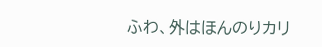ふわ、外はほんのりカリ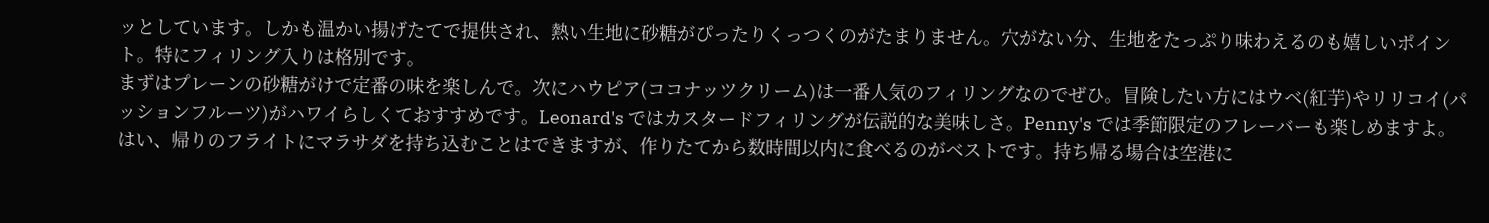ッとしています。しかも温かい揚げたてで提供され、熱い生地に砂糖がぴったりくっつくのがたまりません。穴がない分、生地をたっぷり味わえるのも嬉しいポイント。特にフィリング入りは格別です。
まずはプレーンの砂糖がけで定番の味を楽しんで。次にハウピア(ココナッツクリーム)は一番人気のフィリングなのでぜひ。冒険したい方にはウベ(紅芋)やリリコイ(パッションフルーツ)がハワイらしくておすすめです。Leonard's ではカスタードフィリングが伝説的な美味しさ。Penny's では季節限定のフレーバーも楽しめますよ。
はい、帰りのフライトにマラサダを持ち込むことはできますが、作りたてから数時間以内に食べるのがベストです。持ち帰る場合は空港に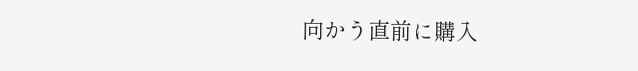向かう直前に購入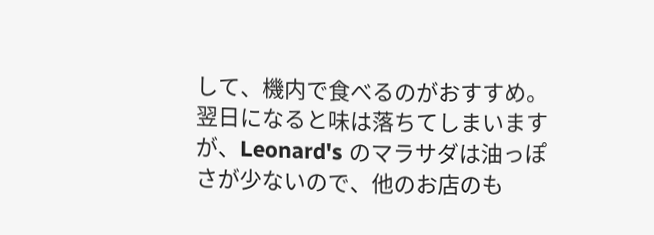して、機内で食べるのがおすすめ。翌日になると味は落ちてしまいますが、Leonard's のマラサダは油っぽさが少ないので、他のお店のも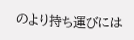のより持ち運びには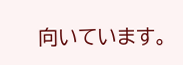向いています。